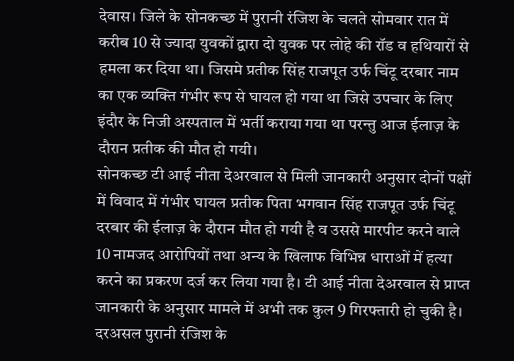देवास। जिले के सोनकच्छ में पुरानी रंजिश के चलते सोमवार रात में करीब 10 से ज्यादा युवकों द्वारा दो युवक पर लोहे की रॉड व हथियारों से हमला कर दिया था। जिसमे प्रतीक सिंह राजपूत उर्फ चिंटू दरबार नाम का एक व्यक्ति गंभीर रूप से घायल हो गया था जिसे उपचार के लिए इंदौर के निजी अस्पताल में भर्ती कराया गया था परन्तु आज ईलाज़ के दौरान प्रतीक की मौत हो गयी।
सोनकच्छ टी आई नीता देअरवाल से मिली जानकारी अनुसार दोनों पक्षों में विवाद में गंभीर घायल प्रतीक पिता भगवान सिंह राजपूत उर्फ चिंटू दरबार की ईलाज़ के दौरान मौत हो गयी है व उससे मारपीट करने वाले 10 नामजद आरोपियों तथा अन्य के खिलाफ विभिन्न धाराओं में हत्या करने का प्रकरण दर्ज कर लिया गया है। टी आई नीता देअरवाल से प्राप्त जानकारी के अनुसार मामले में अभी तक कुल 9 गिरफ्तारी हो चुकी है।
दरअसल पुरानी रंजिश के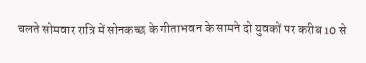चलते सोमवार रात्रि में सोनकच्छ के गीताभवन के सामने दो युवकों पर करीब 10 से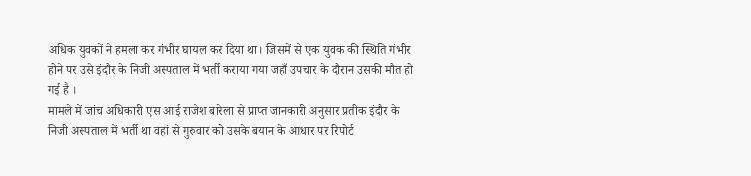अधिक युवकों ने हमला कर गंभीर घायल कर दिया था। जिसमें से एक युवक की स्थिति गंभीर होने पर उसे इंदौर के निजी अस्पताल में भर्ती कराया गया जहाँ उपचार के दौरान उसकी मौत हो गई है ।
मामले में जांच अधिकारी एस आई राजेश बारेला से प्राप्त जानकारी अनुसार प्रतीक इंदौर के निजी अस्पताल में भर्ती था वहां से गुरुवार को उसके बयान के आधार पर रिपोर्ट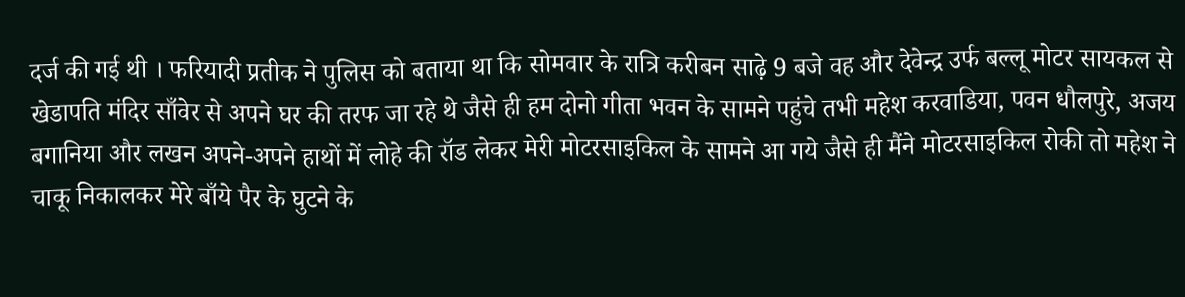दर्ज की गई थी । फरियादी प्रतीक ने पुलिस को बताया था कि सोमवार के रात्रि करीबन साढ़े 9 बजे वह और देवेन्द्र उर्फ बल्लू मोटर सायकल से खेडापति मंदिर साँवेर से अपने घर की तरफ जा रहे थे जैसे ही हम दोनो गीता भवन के सामने पहुंचे तभी महेश करवाडिया, पवन धौलपुरे, अजय बगानिया और लखन अपने-अपने हाथों में लोहे की रॉड लेकर मेरी मोटरसाइकिल के सामने आ गये जैसे ही मैंने मोटरसाइकिल रोकी तो महेश ने चाकू निकालकर मेरे बाँये पैर के घुटने के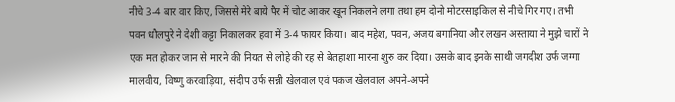नीचे 3-4 बार वार किए, जिससे मेरे बाये पैर में चोट आकर खून निकलने लगा तथा हम दोनो मोटरसाइकिल से नीचे गिर गए। तभी पवन धौलपुरे ने देशी कट्टा निकालकर हवा में 3-4 फायर किया। बाद महेश, पवन, अजय बगानिया और लखन अस्ताया ने मुझे चारों ने एक मत होकर जान से मारने की नियत से लोहे की रह से बेतहाशा मारना शुरु कर दिया। उसके बाद इनके साथी जगदीश उर्फ जग्गा मालवीय, विष्णु करवाड़िया, संदीप उर्फ सन्नी खेलवाल एवं पकज खेलवाल अपने-अपने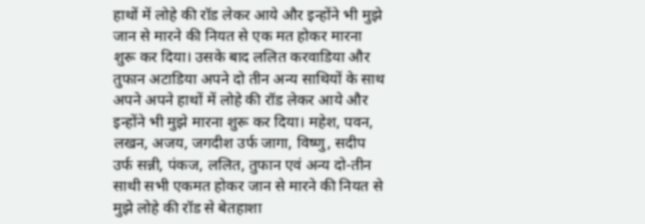हाथों में लोहे की रॉड लेकर आये और इन्होंने भी मुझे जान से मारने की नियत से एक मत होकर मारना शुरू कर दिया। उसके बाद ललित करवाडिया और तुफान अटाडिया अपने दो तीन अन्य साथियों के साथ अपने अपने हाथों में लोहे की रॉड लेकर आये और इन्होंने भी मुझे मारना शुरू कर दिया। महेश, पवन, लखन, अजय, जगदीश उर्फ जागा, विष्णु, सदीप उर्फ सन्नी, पंकज, ललित, तुफान एवं अन्य दो-तीन साथी सभी एकमत होकर जान से मारने की नियत से मुझे लोहे की रॉड से बेतहाशा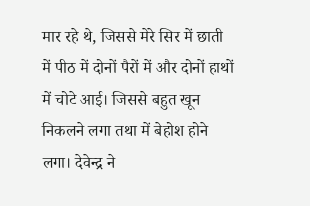मार रहे थे, जिससे मेरे सिर में छाती में पीठ में दोनों पैरों में और दोनों हाथों में चोटे आई। जिससे बहुत खून निकलने लगा तथा में बेहोश होने लगा। देवेन्द्र ने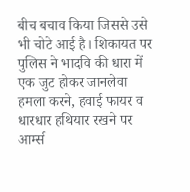बीच बचाव किया जिससे उसे भी चोटे आई है। शिकायत पर पुलिस ने भादवि की धारा में एक जुट होकर जानलेवा हमला करने, हवाई फायर व धारधार हथियार रखने पर आर्म्स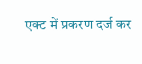एक्ट में प्रकरण दर्ज कर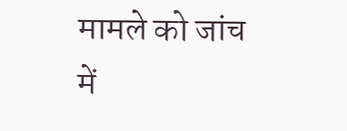मामले को जांच में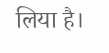लिया है।